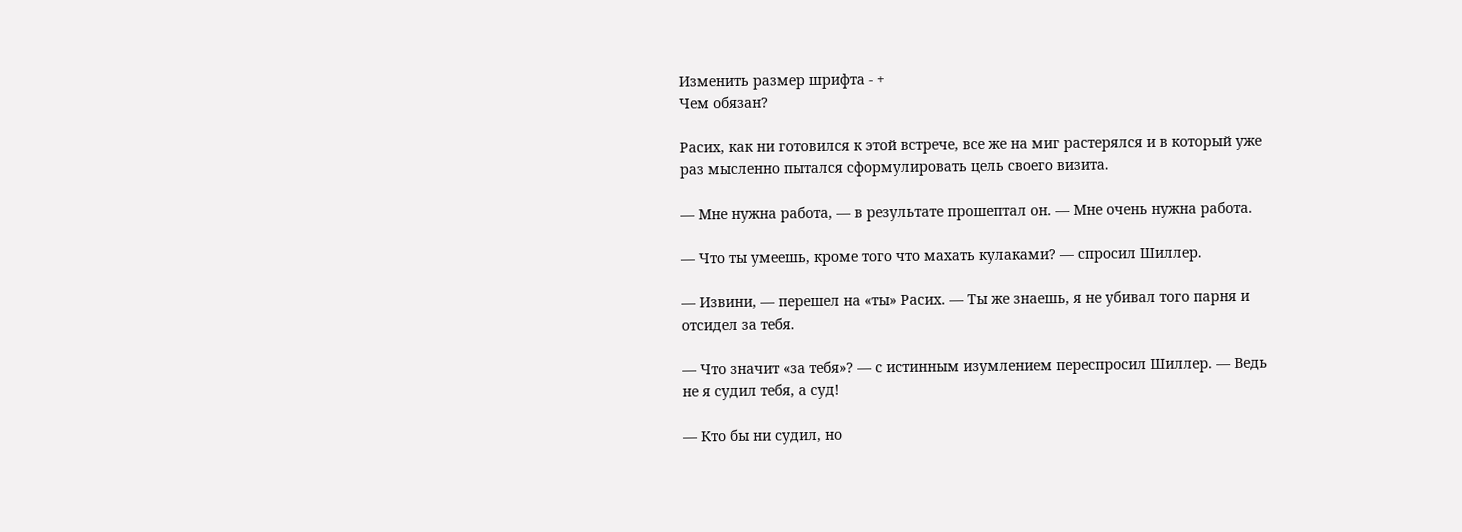Изменить размер шрифта - +
Чем обязан?

Расих, как ни готовился к этой встрече, все же на миг растерялся и в который уже раз мысленно пытался сформулировать цель своего визита.

— Мне нужна работа, — в результате прошептал он. — Мне очень нужна работа.

— Что ты умеешь, кроме того что махать кулаками? — спросил Шиллер.

— Извини, — перешел на «ты» Расих. — Ты же знаешь, я не убивал того парня и отсидел за тебя.

— Что значит «за тебя»? — с истинным изумлением переспросил Шиллер. — Ведь не я судил тебя, а суд!

— Кто бы ни судил, но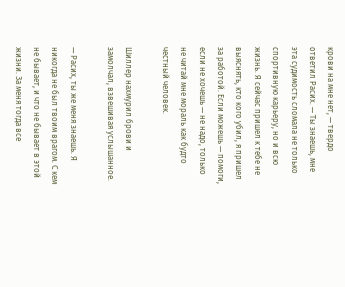крови на мне нет, — твердо ответил Расих. — Ты знаешь, мне эта судимость сломала не только спортивную карьеру, но и всю жизнь. Я сейчас пришел к тебе не выяснять, кто кого убил, я пришел за работой. Если можешь — помоги, если не хочешь — не надо, только не читай мне мораль как будто честный человек.

Шиллер нахмурил брови и замолчал, взвешивая услышанное.

— Расих, ты же меня знаешь. Я никогда не был твоим врагом. С кем не бывает, и что не бывает в этой жизни. За меня тогда все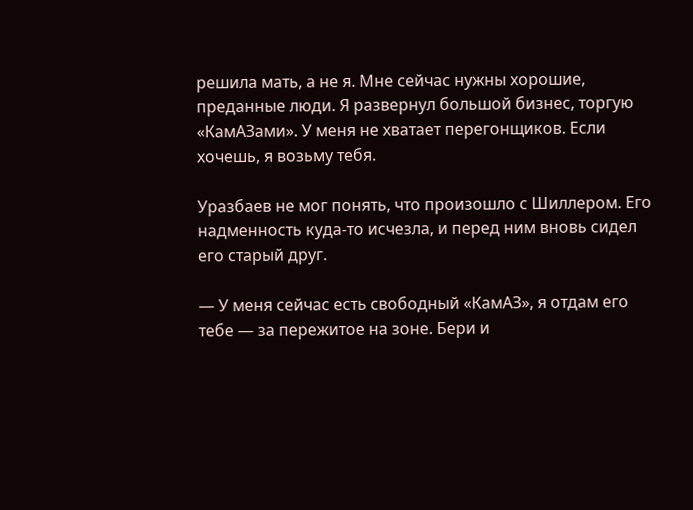решила мать, а не я. Мне сейчас нужны хорошие, преданные люди. Я развернул большой бизнес, торгую «КамАЗами». У меня не хватает перегонщиков. Если хочешь, я возьму тебя.

Уразбаев не мог понять, что произошло с Шиллером. Его надменность куда-то исчезла, и перед ним вновь сидел его старый друг.

— У меня сейчас есть свободный «КамАЗ», я отдам его тебе — за пережитое на зоне. Бери и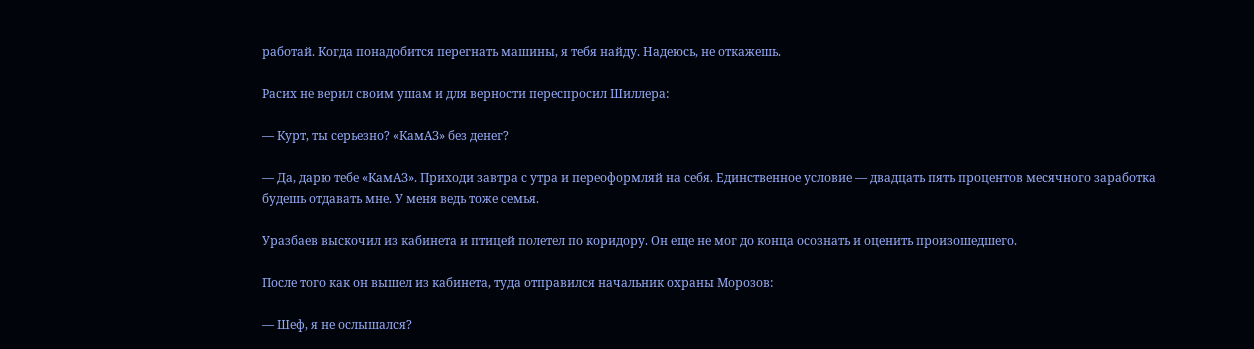работай. Когда понадобится перегнать машины, я тебя найду. Надеюсь, не откажешь.

Расих не верил своим ушам и для верности переспросил Шиллера:

— Курт, ты серьезно? «КамАЗ» без денег?

— Да, дарю тебе «КамАЗ». Приходи завтра с утра и переоформляй на себя. Единственное условие — двадцать пять процентов месячного заработка будешь отдавать мне. У меня ведь тоже семья.

Уразбаев выскочил из кабинета и птицей полетел по коридору. Он еще не мог до конца осознать и оценить произошедшего.

После того как он вышел из кабинета, туда отправился начальник охраны Морозов:

— Шеф, я не ослышался?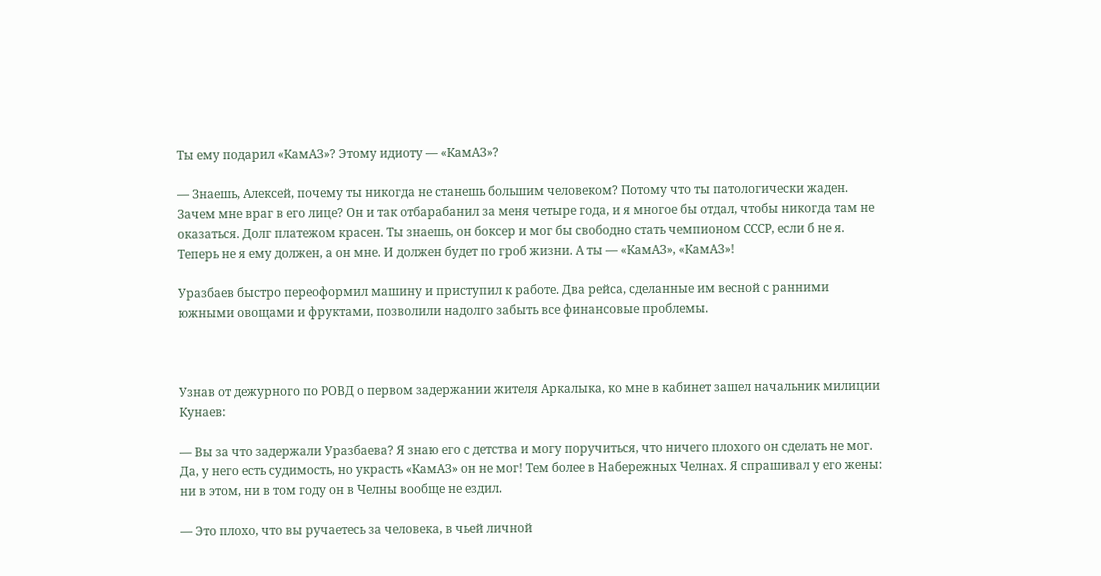Ты ему подарил «КамАЗ»? Этому идиоту — «КамАЗ»?

— Знаешь, Алексей, почему ты никогда не станешь большим человеком? Потому что ты патологически жаден. Зачем мне враг в его лице? Он и так отбарабанил за меня четыре года, и я многое бы отдал, чтобы никогда там не оказаться. Долг платежом красен. Ты знаешь, он боксер и мог бы свободно стать чемпионом СССР, если б не я. Теперь не я ему должен, а он мне. И должен будет по гроб жизни. А ты — «КамАЗ», «КамАЗ»!

Уразбаев быстро переоформил машину и приступил к работе. Два рейса, сделанные им весной с ранними южными овощами и фруктами, позволили надолго забыть все финансовые проблемы.



Узнав от дежурного по РОВД о первом задержании жителя Аркалыка, ко мне в кабинет зашел начальник милиции Кунаев:

— Вы за что задержали Уразбаева? Я знаю его с детства и могу поручиться, что ничего плохого он сделать не мог. Да, у него есть судимость, но украсть «КамАЗ» он не мог! Тем более в Набережных Челнах. Я спрашивал у его жены: ни в этом, ни в том году он в Челны вообще не ездил.

— Это плохо, что вы ручаетесь за человека, в чьей личной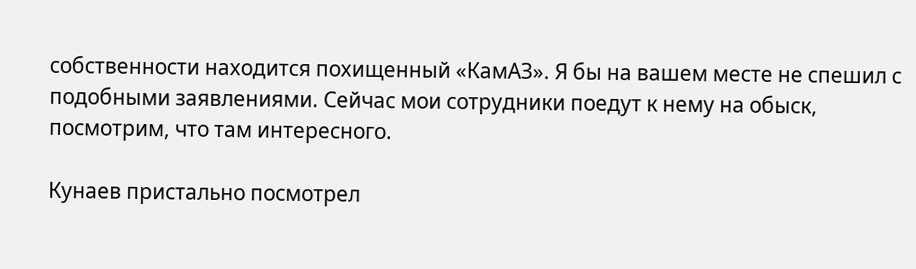собственности находится похищенный «КамАЗ». Я бы на вашем месте не спешил с подобными заявлениями. Сейчас мои сотрудники поедут к нему на обыск, посмотрим, что там интересного.

Кунаев пристально посмотрел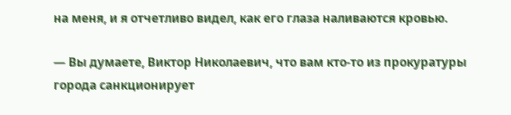на меня, и я отчетливо видел, как его глаза наливаются кровью.

— Вы думаете, Виктор Николаевич, что вам кто-то из прокуратуры города санкционирует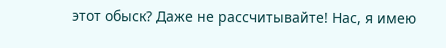этот обыск? Даже не рассчитывайте! Нас, я имею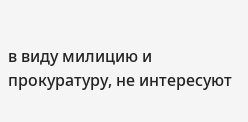в виду милицию и прокуратуру, не интересуют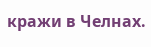кражи в Челнах.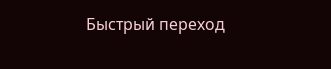Быстрый переход